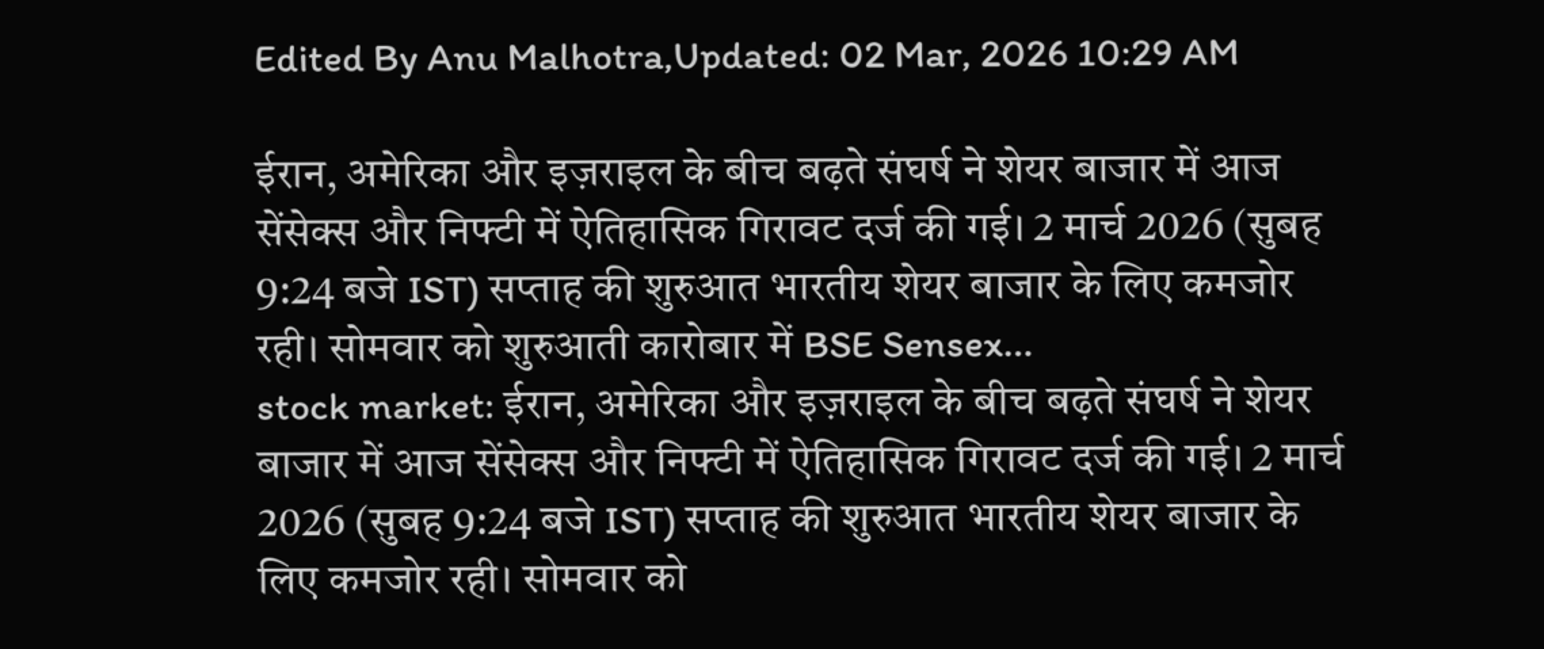Edited By Anu Malhotra,Updated: 02 Mar, 2026 10:29 AM

ईरान, अमेरिका और इज़राइल के बीच बढ़ते संघर्ष ने शेयर बाजार में आज सेंसेक्स और निफ्टी में ऐतिहासिक गिरावट दर्ज की गई। 2 मार्च 2026 (सुबह 9:24 बजे IST) सप्ताह की शुरुआत भारतीय शेयर बाजार के लिए कमजोर रही। सोमवार को शुरुआती कारोबार में BSE Sensex...
stock market: ईरान, अमेरिका और इज़राइल के बीच बढ़ते संघर्ष ने शेयर बाजार में आज सेंसेक्स और निफ्टी में ऐतिहासिक गिरावट दर्ज की गई। 2 मार्च 2026 (सुबह 9:24 बजे IST) सप्ताह की शुरुआत भारतीय शेयर बाजार के लिए कमजोर रही। सोमवार को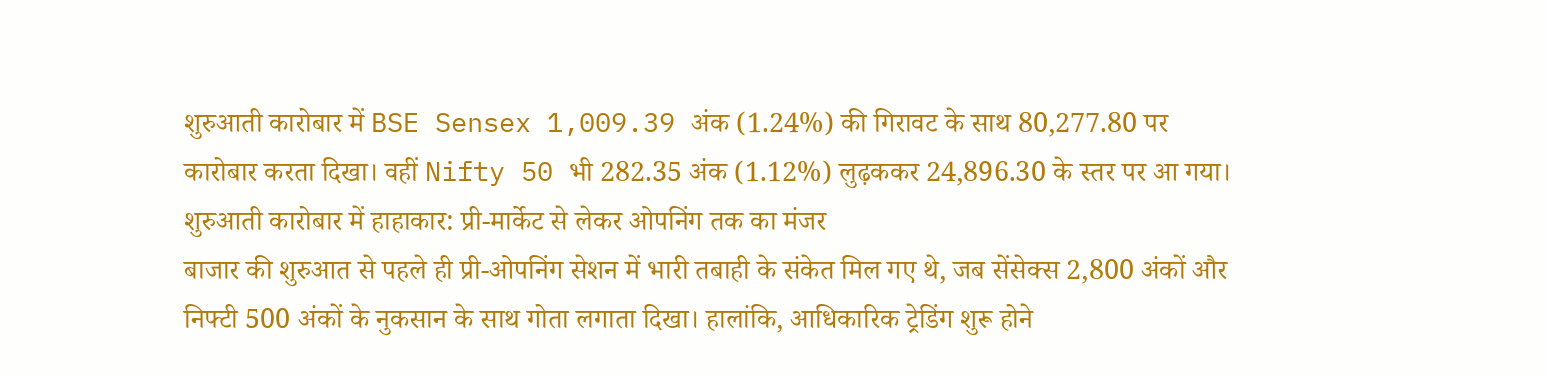शुरुआती कारोबार में BSE Sensex 1,009.39 अंक (1.24%) की गिरावट के साथ 80,277.80 पर कारोबार करता दिखा। वहीं Nifty 50 भी 282.35 अंक (1.12%) लुढ़ककर 24,896.30 के स्तर पर आ गया।
शुरुआती कारोबार में हाहाकार: प्री-मार्केट से लेकर ओपनिंग तक का मंजर
बाजार की शुरुआत से पहले ही प्री-ओपनिंग सेशन में भारी तबाही के संकेत मिल गए थे, जब सेंसेक्स 2,800 अंकों और निफ्टी 500 अंकों के नुकसान के साथ गोता लगाता दिखा। हालांकि, आधिकारिक ट्रेडिंग शुरू होने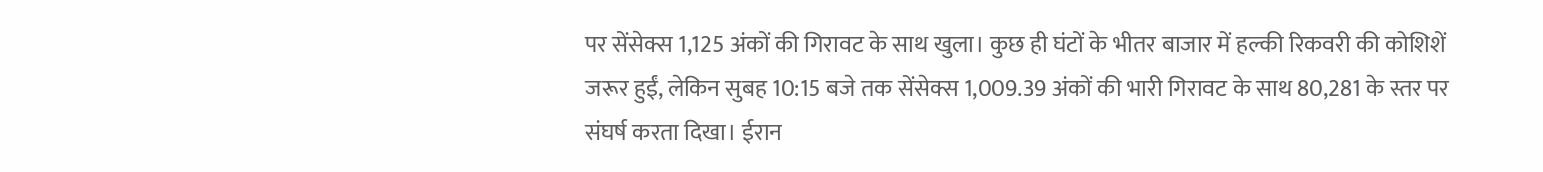पर सेंसेक्स 1,125 अंकों की गिरावट के साथ खुला। कुछ ही घंटों के भीतर बाजार में हल्की रिकवरी की कोशिशें जरूर हुईं, लेकिन सुबह 10:15 बजे तक सेंसेक्स 1,009.39 अंकों की भारी गिरावट के साथ 80,281 के स्तर पर संघर्ष करता दिखा। ईरान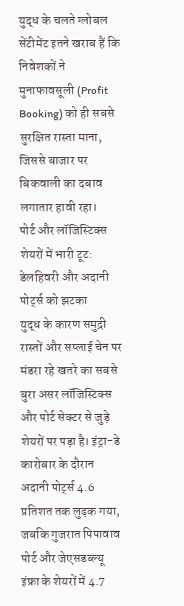युद्ध के चलते ग्लोबल सेंटीमेंट इतने खराब हैं कि निवेशकों ने मुनाफावसूली (Profit Booking) को ही सबसे सुरक्षित रास्ता माना, जिससे बाजार पर बिकवाली का दबाव लगातार हावी रहा।
पोर्ट और लॉजिस्टिक्स शेयरों में भारी टूट: डेलहिवरी और अदानी पोर्ट्स को झटका
युद्ध के कारण समुद्री रास्तों और सप्लाई चेन पर मंडरा रहे खतरे का सबसे बुरा असर लॉजिस्टिक्स और पोर्ट सेक्टर से जुड़े शेयरों पर पड़ा है। इंट्रा-डे कारोबार के दौरान अदानी पोर्ट्स 4.6 प्रतिशत तक लुढ़क गया, जबकि गुजरात पिपावाव पोर्ट और जेएसडब्ल्यू इंफ्रा के शेयरों में 4.7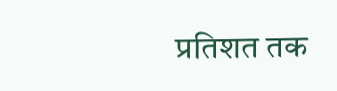प्रतिशत तक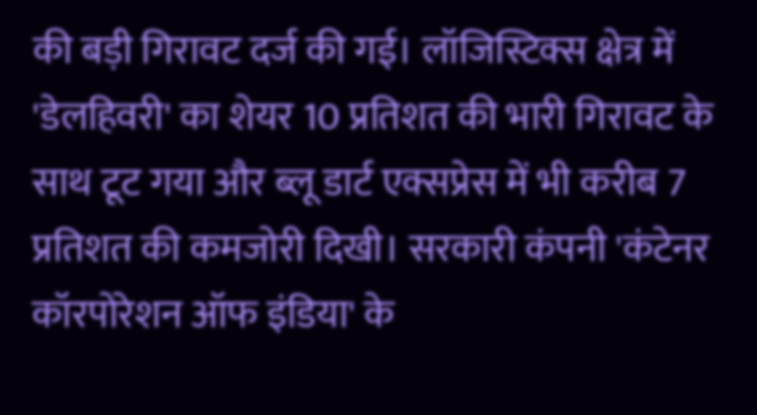की बड़ी गिरावट दर्ज की गई। लॉजिस्टिक्स क्षेत्र में 'डेलहिवरी' का शेयर 10 प्रतिशत की भारी गिरावट के साथ टूट गया और ब्लू डार्ट एक्सप्रेस में भी करीब 7 प्रतिशत की कमजोरी दिखी। सरकारी कंपनी 'कंटेनर कॉरपोरेशन ऑफ इंडिया' के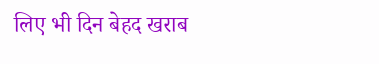लिए भी दिन बेहद खराब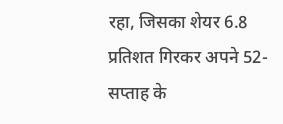रहा, जिसका शेयर 6.8 प्रतिशत गिरकर अपने 52-सप्ताह के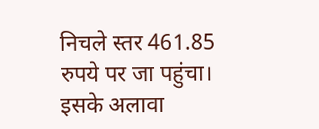निचले स्तर 461.85 रुपये पर जा पहुंचा। इसके अलावा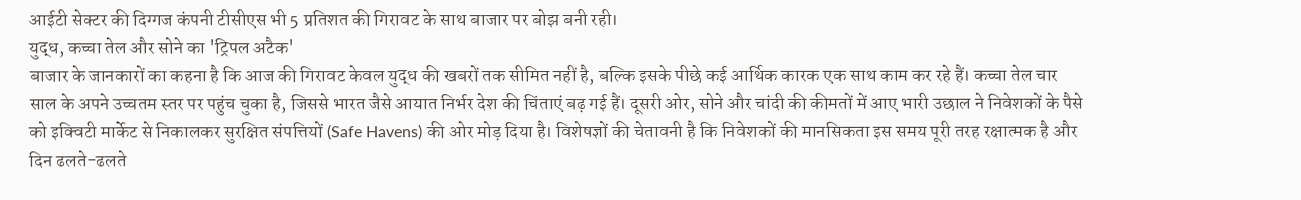आईटी सेक्टर की दिग्गज कंपनी टीसीएस भी 5 प्रतिशत की गिरावट के साथ बाजार पर बोझ बनी रही।
युद्ध, कच्चा तेल और सोने का 'ट्रिपल अटैक'
बाजार के जानकारों का कहना है कि आज की गिरावट केवल युद्ध की खबरों तक सीमित नहीं है, बल्कि इसके पीछे कई आर्थिक कारक एक साथ काम कर रहे हैं। कच्चा तेल चार साल के अपने उच्चतम स्तर पर पहुंच चुका है, जिससे भारत जैसे आयात निर्भर देश की चिंताएं बढ़ गई हैं। दूसरी ओर, सोने और चांदी की कीमतों में आए भारी उछाल ने निवेशकों के पैसे को इक्विटी मार्केट से निकालकर सुरक्षित संपत्तियों (Safe Havens) की ओर मोड़ दिया है। विशेषज्ञों की चेतावनी है कि निवेशकों की मानसिकता इस समय पूरी तरह रक्षात्मक है और दिन ढलते-ढलते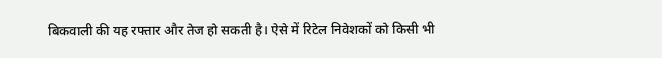बिकवाली की यह रफ्तार और तेज हो सकती है। ऐसे में रिटेल निवेशकों को किसी भी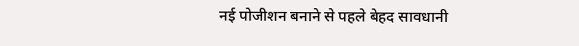नई पोजीशन बनाने से पहले बेहद सावधानी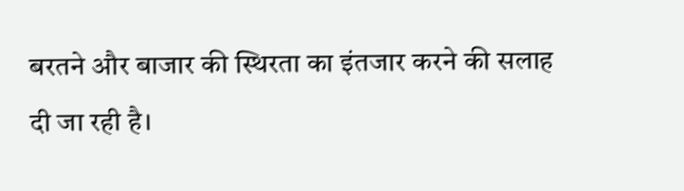बरतने और बाजार की स्थिरता का इंतजार करने की सलाह दी जा रही है।